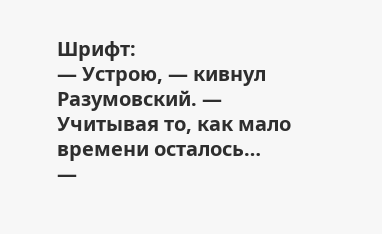Шрифт:
— Устрою, — кивнул Разумовский. — Учитывая то, как мало времени осталось…
—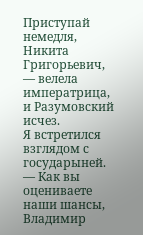Приступай немедля, Никита Григорьевич, — велела императрица, и Разумовский исчез.
Я встретился взглядом с государыней.
— Как вы оцениваете наши шансы, Владимир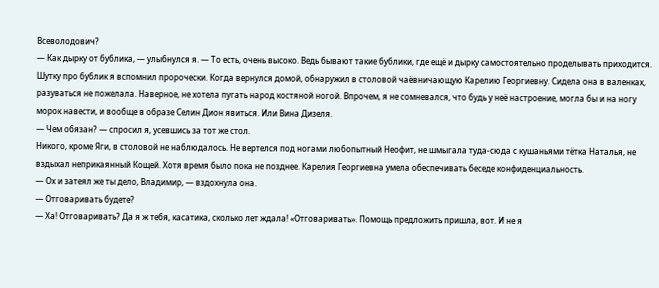Всеволодович?
— Как дырку от бублика, — улыбнулся я. — То есть, очень высоко. Ведь бывают такие бублики, где ещё и дырку самостоятельно проделывать приходится.
Шутку про бублик я вспомнил пророчески. Когда вернулся домой, обнаружил в столовой чаёвничающую Карелию Георгиевну. Сидела она в валенках, разуваться не пожелала. Наверное, не хотела пугать народ костяной ногой. Впрочем, я не сомневался, что будь у неё настроение, могла бы и на ногу морок навести, и вообще в образе Селин Дион явиться. Или Вина Дизеля.
— Чем обязан? — спросил я, усевшись за тот же стол.
Никого, кроме Яги, в столовой не наблюдалось. Не вертелся под ногами любопытный Неофит, не шмыгала туда-сюда с кушаньями тётка Наталья, не вздыхал неприкаянный Кощей. Хотя время было пока не позднее. Карелия Георгиевна умела обеспечивать беседе конфиденциальность.
— Ох и затеял же ты дело, Владимир, — вздохнула она.
— Отговаривать будете?
— Ха! Отговаривать? Да я ж тебя, касатика, сколько лет ждала! «Отговаривать». Помощь предложить пришла, вот. И не я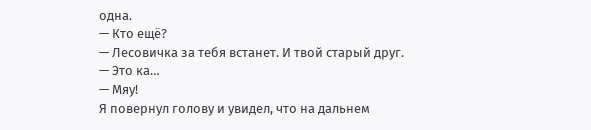одна.
— Кто ещё?
— Лесовичка за тебя встанет. И твой старый друг.
— Это ка…
— Мяу!
Я повернул голову и увидел, что на дальнем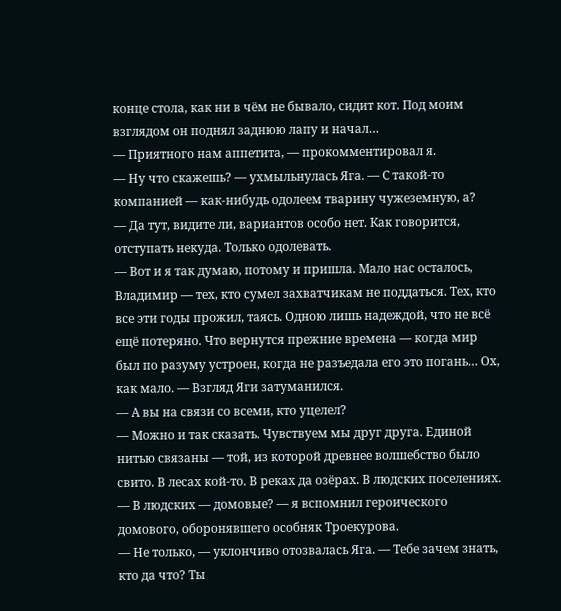конце стола, как ни в чём не бывало, сидит кот. Под моим взглядом он поднял заднюю лапу и начал…
— Приятного нам аппетита, — прокомментировал я.
— Ну что скажешь? — ухмыльнулась Яга. — С такой-то компанией — как-нибудь одолеем тварину чужеземную, а?
— Да тут, видите ли, вариантов особо нет. Как говорится, отступать некуда. Только одолевать.
— Вот и я так думаю, потому и пришла. Мало нас осталось, Владимир — тех, кто сумел захватчикам не поддаться. Тех, кто все эти годы прожил, таясь. Одною лишь надеждой, что не всё ещё потеряно. Что вернутся прежние времена — когда мир был по разуму устроен, когда не разъедала его это погань… Ох, как мало. — Взгляд Яги затуманился.
— А вы на связи со всеми, кто уцелел?
— Можно и так сказать. Чувствуем мы друг друга. Единой нитью связаны — той, из которой древнее волшебство было свито. В лесах кой-то. В реках да озёрах. В людских поселениях.
— В людских — домовые? — я вспомнил героического домового, оборонявшего особняк Троекурова.
— Не только, — уклончиво отозвалась Яга. — Тебе зачем знать, кто да что? Ты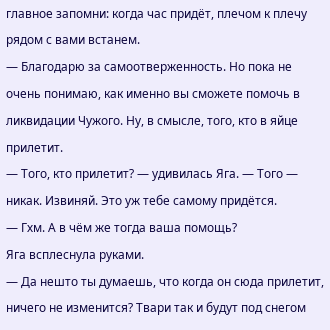главное запомни: когда час придёт, плечом к плечу рядом с вами встанем.
— Благодарю за самоотверженность. Но пока не очень понимаю, как именно вы сможете помочь в ликвидации Чужого. Ну, в смысле, того, кто в яйце прилетит.
— Того, кто прилетит? — удивилась Яга. — Того — никак. Извиняй. Это уж тебе самому придётся.
— Гхм. А в чём же тогда ваша помощь?
Яга всплеснула руками.
— Да нешто ты думаешь, что когда он сюда прилетит, ничего не изменится? Твари так и будут под снегом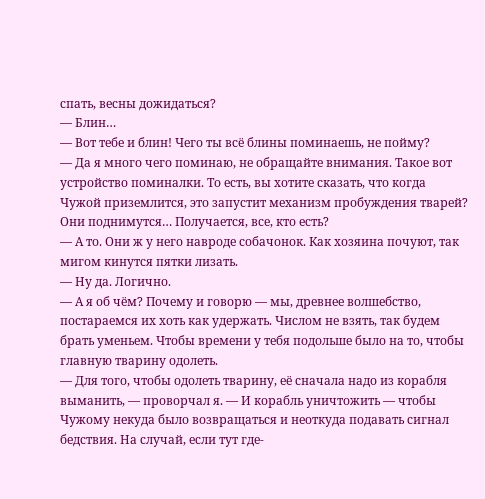спать, весны дожидаться?
— Блин…
— Вот тебе и блин! Чего ты всё блины поминаешь, не пойму?
— Да я много чего поминаю, не обращайте внимания. Такое вот устройство поминалки. То есть, вы хотите сказать, что когда Чужой приземлится, это запустит механизм пробуждения тварей? Они поднимутся… Получается, все, кто есть?
— А то. Они ж у него навроде собачонок. Как хозяина почуют, так мигом кинутся пятки лизать.
— Ну да. Логично.
— А я об чём? Почему и говорю — мы, древнее волшебство, постараемся их хоть как удержать. Числом не взять, так будем брать уменьем. Чтобы времени у тебя подольше было на то, чтобы главную тварину одолеть.
— Для того, чтобы одолеть тварину, её сначала надо из корабля выманить, — проворчал я. — И корабль уничтожить — чтобы Чужому некуда было возвращаться и неоткуда подавать сигнал бедствия. На случай, если тут где-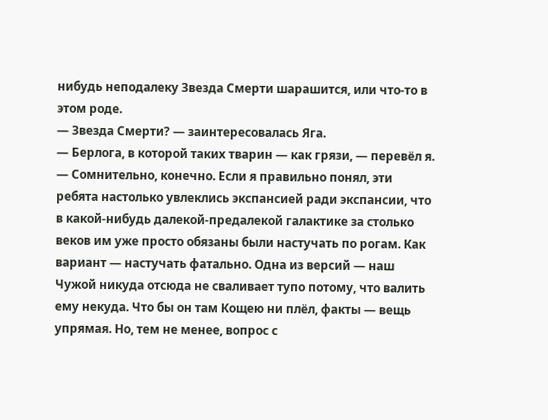нибудь неподалеку Звезда Смерти шарашится, или что-то в этом роде.
— Звезда Смерти? — заинтересовалась Яга.
— Берлога, в которой таких тварин — как грязи, — перевёл я. — Сомнительно, конечно. Если я правильно понял, эти ребята настолько увлеклись экспансией ради экспансии, что в какой-нибудь далекой-предалекой галактике за столько веков им уже просто обязаны были настучать по рогам. Как вариант — настучать фатально. Одна из версий — наш Чужой никуда отсюда не сваливает тупо потому, что валить ему некуда. Что бы он там Кощею ни плёл, факты — вещь упрямая. Но, тем не менее, вопрос с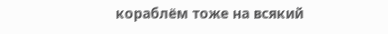кораблём тоже на всякий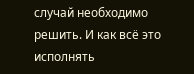случай необходимо решить. И как всё это исполнять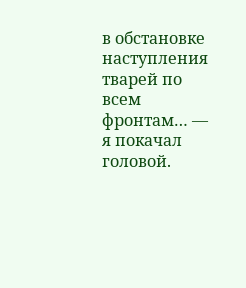в обстановке наступления тварей по всем фронтам… — я покачал головой.